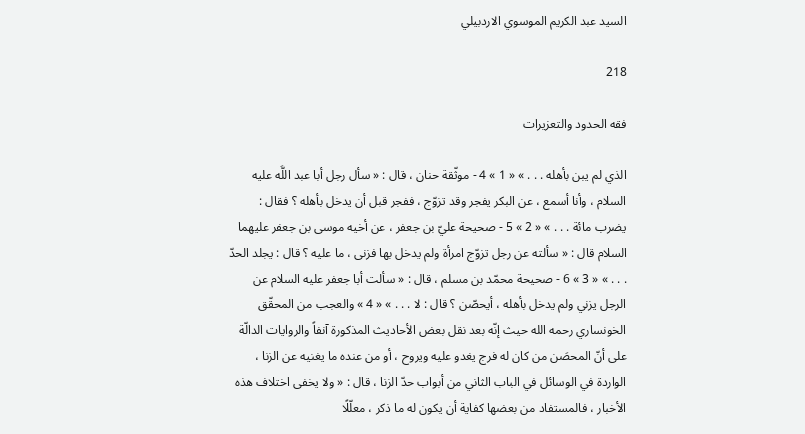السيد عبد الكريم الموسوي الاردبيلي

218

فقه الحدود والتعزيرات

الذي لم يبن بأهله . . . » « 1 » 4 - موثّقة حنان ، قال : « سأل رجل أبا عبد اللَّه عليه السلام ، وأنا أسمع ، عن البكر يفجر وقد تزوّج ، ففجر قبل أن يدخل بأهله ؟ فقال : يضرب مائة . . . » « 2 » 5 - صحيحة عليّ بن جعفر ، عن أخيه موسى بن جعفر عليهما السلام قال : « سألته عن رجل تزوّج امرأة ولم يدخل بها فزنى ، ما عليه ؟ قال : يجلد الحدّ . . . » « 3 » 6 - صحيحة محمّد بن مسلم ، قال : « سألت أبا جعفر عليه السلام عن الرجل يزني ولم يدخل بأهله ، أيحصّن ؟ قال : لا . . . » « 4 » والعجب من المحقّق الخونساري رحمه الله حيث إنّه بعد نقل بعض الأحاديث المذكورة آنفاً والروايات الدالّة على أنّ المحصَن من كان له فرج يغدو عليه ويروح ، أو من عنده ما يغنيه عن الزنا ، الواردة في الوسائل في الباب الثاني من أبواب حدّ الزنا ، قال : « ولا يخفى اختلاف هذه الأخبار ، فالمستفاد من بعضها كفاية أن يكون له ما ذكر ، معلّلًا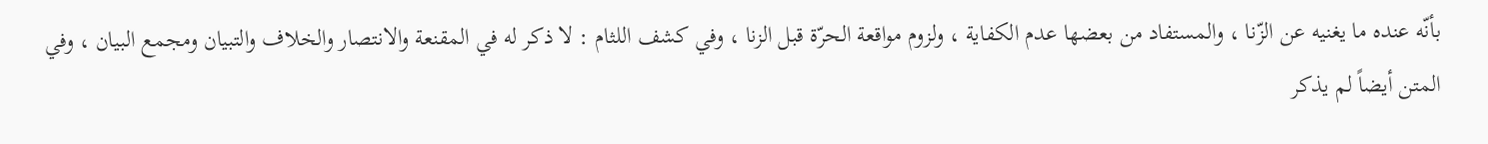بأنّه عنده ما يغنيه عن الزّنا ، والمستفاد من بعضها عدم الكفاية ، ولزوم مواقعة الحرّة قبل الزنا ، وفي كشف اللثام : لا ذكر له في المقنعة والانتصار والخلاف والتبيان ومجمع البيان ، وفي المتن أيضاً لم يذكر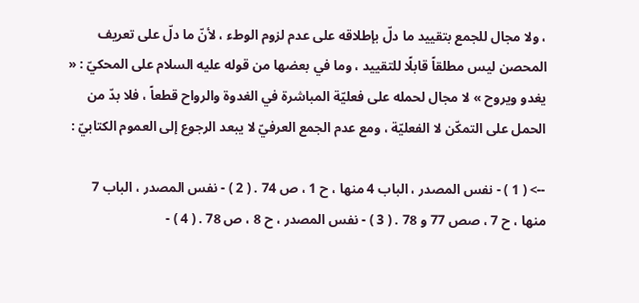، ولا مجال للجمع بتقييد ما دلّ بإطلاقه على عدم لزوم الوطء ، لأنّ ما دلّ على تعريف المحصن ليس مطلقاً قابلًا للتقييد ، وما في بعضها من قوله عليه السلام على المحكيّ : « يغدو ويروح » لا مجال لحمله على فعليّة المباشرة في الغدوة والرواح قطعاً ، فلا بدّ من الحمل على التمكّن لا الفعليّة ، ومع عدم الجمع العرفيّ لا يبعد الرجوع إلى العموم الكتابيّ :

--> ( 1 ) - نفس المصدر ، الباب 4 منها ، ح 1 ، ص 74 . ( 2 ) - نفس المصدر ، الباب 7 منها ، ح 7 ، صص 77 و 78 . ( 3 ) - نفس المصدر ، ح 8 ، ص 78 . ( 4 ) -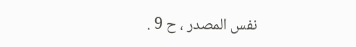نفس المصدر ، ح 9 .